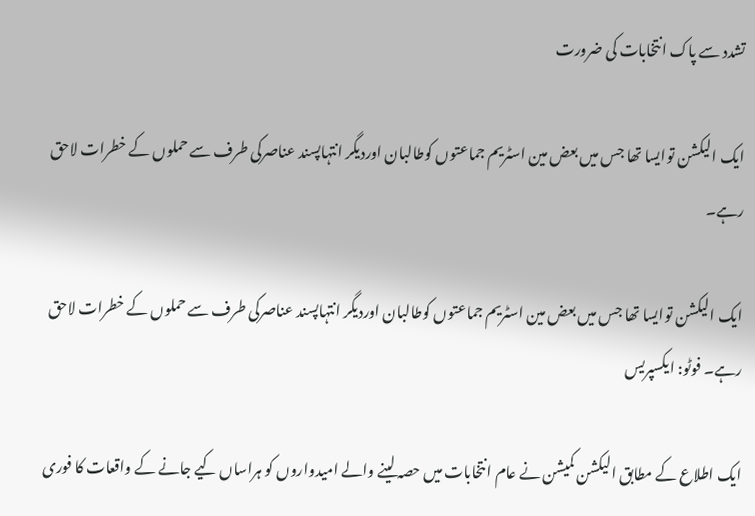تشدد سے پاک انتخابات کی ضرورت

ایک الیکشن توایسا تھا جس میں بعض مین اسٹریم جماعتوں کوطالبان اوردیگر انتہاپسند عناصرکی طرف سے حملوں کے خطرات لاحق رہے۔

ایک الیکشن توایسا تھا جس میں بعض مین اسٹریم جماعتوں کوطالبان اوردیگر انتہاپسند عناصرکی طرف سے حملوں کے خطرات لاحق رہے۔ فوٹو: ایکسپریس

ایک اطلاع کے مطابق الیکشن کمیشن نے عام انتخابات میں حصہ لینے والے امیدواروں کو ہراساں کیے جانے کے واقعات کا فوری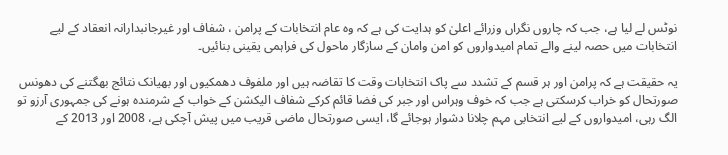نوٹس لے لیا ہے، جب کہ چاروں نگراں وزرائے اعلیٰ کو ہدایت کی ہے کہ وہ عام انتخابات کے پرامن ، شفاف اور غیرجانبدارانہ انعقاد کے لیے انتخابات میں حصہ لینے والے تمام امیدواروں کو امن وامان کے سازگار ماحول کی فراہمی یقینی بنائیں۔

یہ حقیقت ہے کہ پرامن اور ہر قسم کے تشدد سے پاک انتخابات وقت کا تقاضہ ہیں اور ملفوف دھمکیوں اور بھیانک نتائج بھگتنے کی دھونس صورتحال کو خراب کرسکتی ہے جب کہ خوف وہراس اور جبر کی فضا قائم کرکے شفاف الیکشن کے خواب کے شرمندہ ہونے کی جمہوری آرزو تو الگ رہی، امیدواروں کے لیے انتخابی مہم چلانا دشوار ہوجائے گا، ایسی صورتحال ماضی قریب میں پیش آچکی ہے، 2008 اور 2013 کے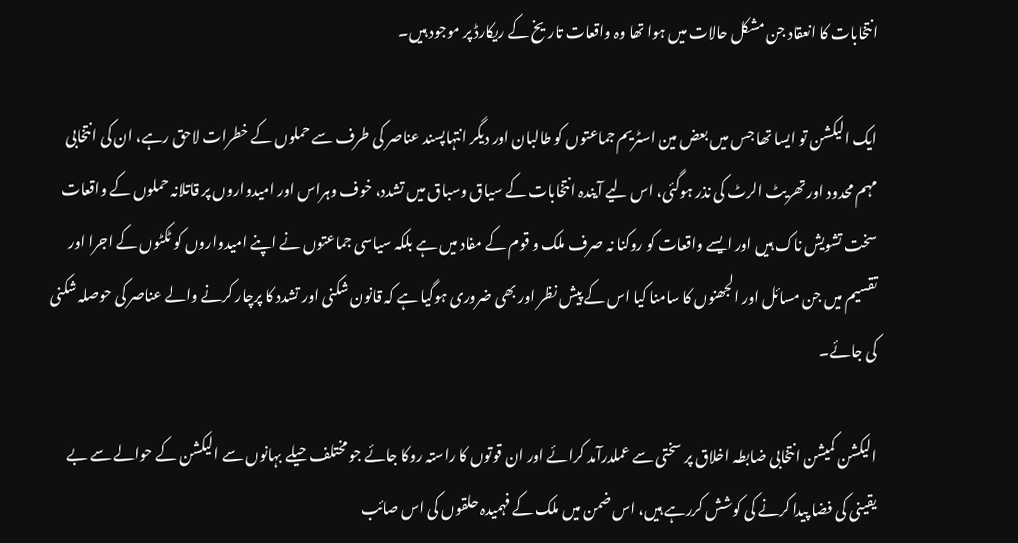انتخابات کا انعقاد جن مشکل حالات میں ہوا تھا وہ واقعات تاریخ کے ریکارڈ پر موجود ہیں۔

ایک الیکشن تو ایسا تھا جس میں بعض مین اسٹریم جماعتوں کو طالبان اور دیگر انتہاپسند عناصر کی طرف سے حملوں کے خطرات لاحق رہے، ان کی انتخابی مہم محدود اور تھریٹ الرٹ کی نذر ہوگئی، اس لیے آیندہ انتخابات کے سیاق وسباق میں تشدد، خوف وہراس اور امیدواروں پر قاتلانہ حملوں کے واقعات سخت تشویش ناک ہیں اور ایسے واقعات کو روکنا نہ صرف ملک و قوم کے مفاد میں ہے بلکہ سیاسی جماعتوں نے اپنے امیدواروں کو ٹکٹوں کے اجرا اور تقسیم میں جن مسائل اور الجھنوں کا سامنا کیا اس کے پیش نظر اور بھی ضروری ہوگیا ہے کہ قانون شکنی اور تشدد کا پرچار کرنے والے عناصر کی حوصلہ شکنی کی جائے۔

الیکشن کمیشن انتخابی ضابطہ اخلاق پر سختی سے عملدرآمد کرائے اور ان قوتوں کا راستہ روکا جائے جو مختلف حیلے بہانوں سے الیکشن کے حوالے سے بے یقینی کی فضا پیدا کرنے کی کوشش کررہے ہیں، اس ضمن میں ملک کے فہمیدہ حلقوں کی اس صائب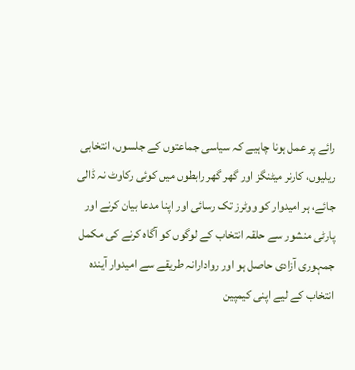رائے پر عمل ہونا چاہیے کہ سیاسی جماعتوں کے جلسوں، انتخابی ریلیوں، کارنر میٹنگز اور گھر گھر رابطوں میں کوئی رکاوٹ نہ ڈالی جائے، ہر امیدوار کو ووٹرز تک رسائی اور اپنا مدعا بیان کرنے اور پارٹی منشور سے حلقہ انتخاب کے لوگوں کو آگاہ کرنے کی مکمل جمہوری آزادی حاصل ہو اور روادارانہ طریقے سے امیدوار آیندہ انتخاب کے لیے اپنی کیمپین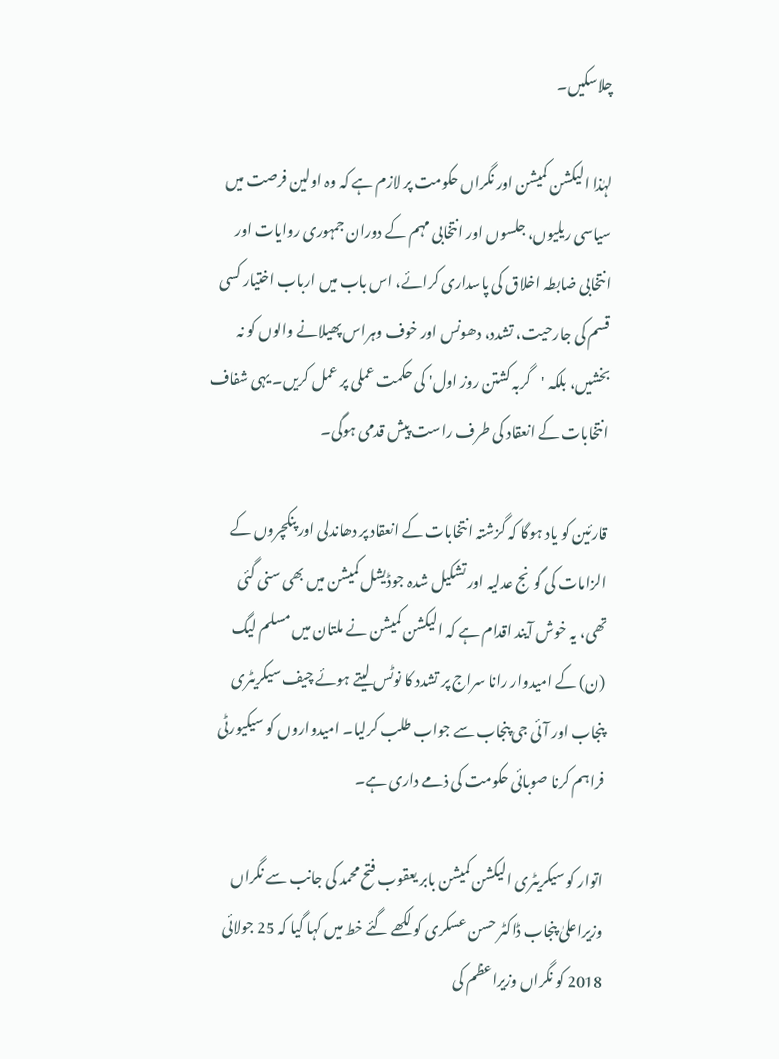چلاسکیں۔

لہٰذا الیکشن کمیشن اور نگراں حکومت پر لازم ہے کہ وہ اولین فرصت میں سیاسی ریلیوں، جلسوں اور انتخابی مہم کے دوران جمہوری روایات اور انتخابی ضابطہ اخلاق کی پاسداری کرائے، اس باب میں ارباب اختیار کسی قسم کی جارحیت، تشدد، دھونس اور خوف وہراس پھیلانے والوں کو نہ بخشیں، بلکہ 'گربہ کشتن روز اول' کی حکمت عملی پر عمل کریں۔ یہی شفاف انتخابات کے انعقاد کی طرف راست پیش قدمی ہوگی۔

قارئین کو یاد ہوگا کہ گزشتہ انتخابات کے انعقاد پر دھاندلی اور پنکچروں کے الزامات کی گونج عدلیہ اور تشکیل شدہ جوڈیشل کمیشن میں بھی سنی گئی تھی، یہ خوش آیند اقدام ہے کہ الیکشن کمیشن نے ملتان میں مسلم لیگ (ن) کے امیدوار رانا سراج پر تشدد کا نوٹس لیتے ہوئے چیف سیکریٹری پنجاب اور آئی جی پنجاب سے جواب طلب کرلیا۔ امیدواروں کو سیکیورٹی فراہم کرنا صوبائی حکومت کی ذمے داری ہے۔

اتوار کو سیکریٹری الیکشن کمیشن بابر یعقوب فتح محمد کی جانب سے نگراں وزیراعلیٰ پنجاب ڈاکٹر حسن عسکری کو لکھے گئے خط میں کہا گیا کہ 25 جولائی 2018 کو نگراں وزیراعظم کی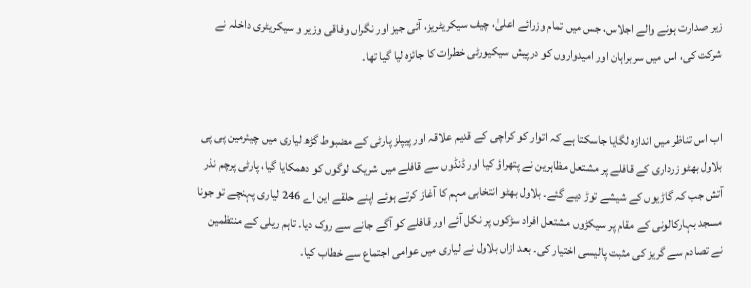زیر صدارت ہونے والے اجلاس، جس میں تمام وزرائے اعلیٰ، چیف سیکریٹریز، آئی جیز اور نگراں وفاقی وزیر و سیکریٹری داخلہ نے شرکت کی، اس میں سربراہان اور امیدواروں کو درپیش سیکیورٹی خطرات کا جائزہ لیا گیا تھا۔


اب اس تناظر میں اندازہ لگایا جاسکتا ہے کہ اتوار کو کراچی کے قدیم علاقہ اور پیپلز پارٹی کے مضبوط گڑھ لیاری میں چیئرمین پی پی بلاول بھٹو زرداری کے قافلے پر مشتعل مظاہرین نے پتھراؤ کیا اور ڈنڈوں سے قافلے میں شریک لوگوں کو دھمکایا گیا، پارٹی پرچم نذر آتش جب کہ گاڑیوں کے شیشے توڑ دیے گئے۔ بلاول بھٹو انتخابی مہم کا آغاز کرتے ہوئے اپنے حلقے این اے 246 لیاری پہنچے تو جونا مسجد بہارکالونی کے مقام پر سیکڑوں مشتعل افراد سڑکوں پر نکل آئے اور قافلے کو آگے جانے سے روک دیا۔ تاہم ریلی کے منتظمین نے تصادم سے گریز کی مثبت پالیسی اختیار کی۔ بعد ازاں بلاول نے لیاری میں عوامی اجتماع سے خطاب کیا۔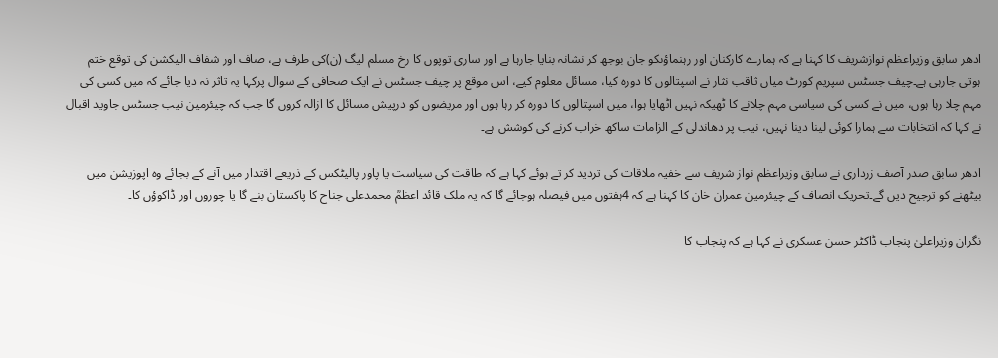ادھر سابق وزیراعظم نوازشریف کا کہنا ہے کہ ہمارے کارکنان اور رہنماؤںکو جان بوجھ کر نشانہ بنایا جارہا ہے اور ساری توپوں کا رخ مسلم لیگ (ن)کی طرف ہے، صاف اور شفاف الیکشن کی توقع ختم ہوتی جارہی ہے۔چیف جسٹس سپریم کورٹ میاں ثاقب نثار نے اسپتالوں کا دورہ کیا، مسائل معلوم کیے، اس موقع پر چیف جسٹس نے ایک صحافی کے سوال پرکہا یہ تاثر نہ دیا جائے کہ میں کسی کی مہم چلا رہا ہوں، میں نے کسی کی سیاسی مہم چلانے کا ٹھیکہ نہیں اٹھایا ہوا، میں اسپتالوں کا دورہ کر رہا ہوں اور مریضوں کو درپیش مسائل کا ازالہ کروں گا جب کہ چیئرمین نیب جسٹس جاوید اقبال نے کہا کہ انتخابات سے ہمارا کوئی لینا دینا نہیں، نیب پر دھاندلی کے الزامات ساکھ خراب کرنے کی کوشش ہے۔

ادھر سابق صدر آصف زرداری نے سابق وزیراعظم نواز شریف سے خفیہ ملاقات کی تردید کر تے ہوئے کہا ہے کہ طاقت کی سیاست یا پاور پالیٹکس کے ذریعے اقتدار میں آنے کے بجائے وہ اپوزیشن میں بیٹھنے کو ترجیح دیں گے۔تحریک انصاف کے چیئرمین عمران خان کا کہنا ہے کہ 4ہفتوں میں فیصلہ ہوجائے گا کہ یہ ملک قائد اعظمؒ محمدعلی جناح کا پاکستان بنے گا یا چوروں اور ڈاکوؤں کا۔

نگران وزیراعلیٰ پنجاب ڈاکٹر حسن عسکری نے کہا ہے کہ پنجاب کا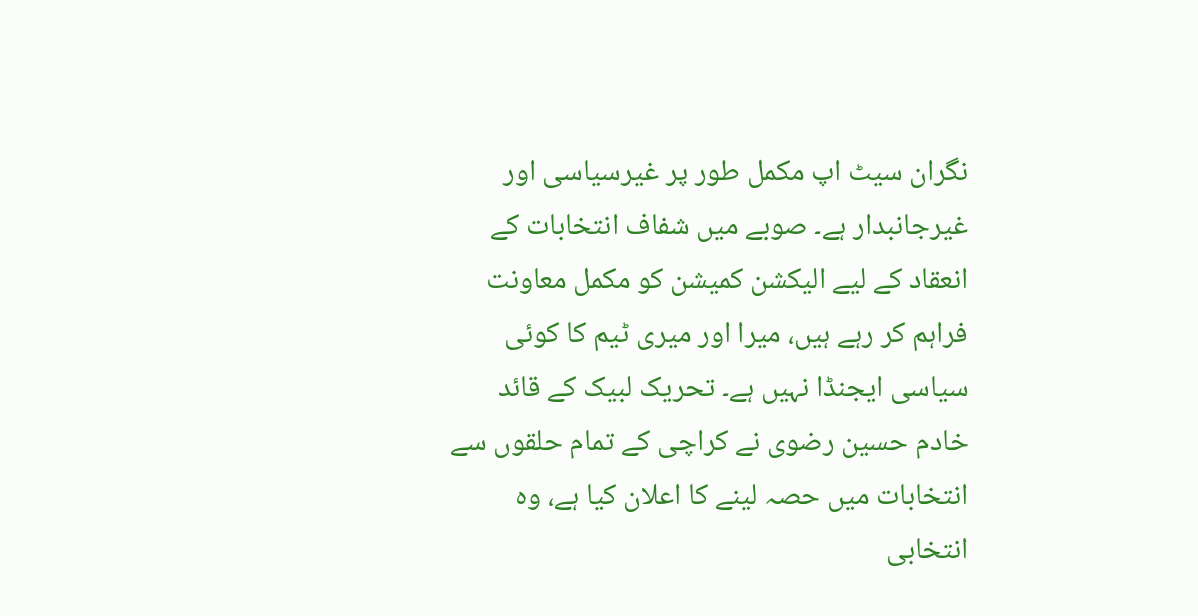نگران سیٹ اپ مکمل طور پر غیرسیاسی اور غیرجانبدار ہے۔ صوبے میں شفاف انتخابات کے انعقاد کے لیے الیکشن کمیشن کو مکمل معاونت فراہم کر رہے ہیں، میرا اور میری ٹیم کا کوئی سیاسی ایجنڈا نہیں ہے۔ تحریک لبیک کے قائد خادم حسین رضوی نے کراچی کے تمام حلقوں سے انتخابات میں حصہ لینے کا اعلان کیا ہے، وہ انتخابی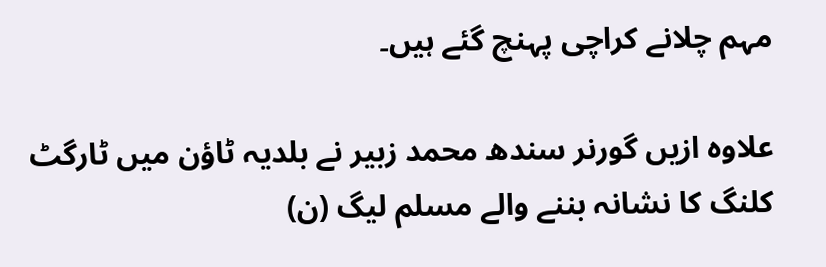مہم چلانے کراچی پہنچ گئے ہیں۔

علاوہ ازیں گورنر سندھ محمد زبیر نے بلدیہ ٹاؤن میں ٹارگٹ کلنگ کا نشانہ بننے والے مسلم لیگ (ن)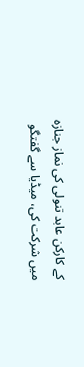کے کارکن عابد تنولی کی نماز جنازہ میں شرکت کی، میڈیا سے گفتگو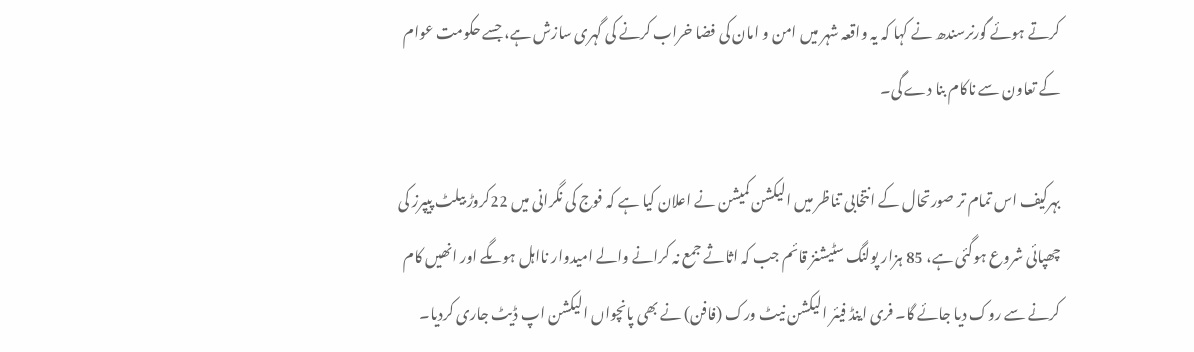کرتے ہوئے گورنرسندھ نے کہا کہ یہ واقعہ شہر میں امن و امان کی فضا خراب کرنے کی گہری سازش ہے، جسے حکومت عوام کے تعاون سے ناکام بنا دے گی۔

بہرکیف اس تمام تر صورتحال کے انتخابی تناظر میں الیکشن کمیشن نے اعلان کیا ہے کہ فوج کی نگرانی میں 22کروڑ بیلٹ پیپرز کی چھپائی شروع ہوگئی ہے، 85 ہزار پولنگ سٹیشنز قائم جب کہ اثاثے جمع نہ کرانے والے امیدوار نااہل ہوںگے اور انھیں کام کرنے سے روک دیا جائے گا۔ فری اینڈ فیئر الیکشن نیٹ ورک (فافن) نے بھی پانچواں الیکشن اپ ڈیٹ جاری کردیا۔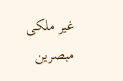غیر ملکی مبصرین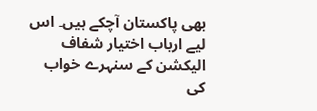بھی پاکستان آچکے ہیں۔ اس لیے ارباب اختیار شفاف الیکشن کے سنہرے خواب کی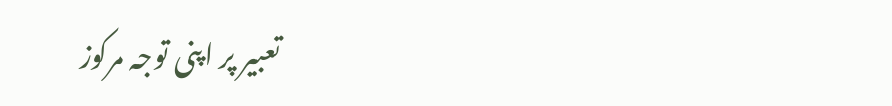تعبیر پر اپنی توجہ مرکوز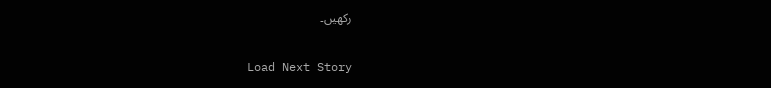رکھیں۔


Load Next Story